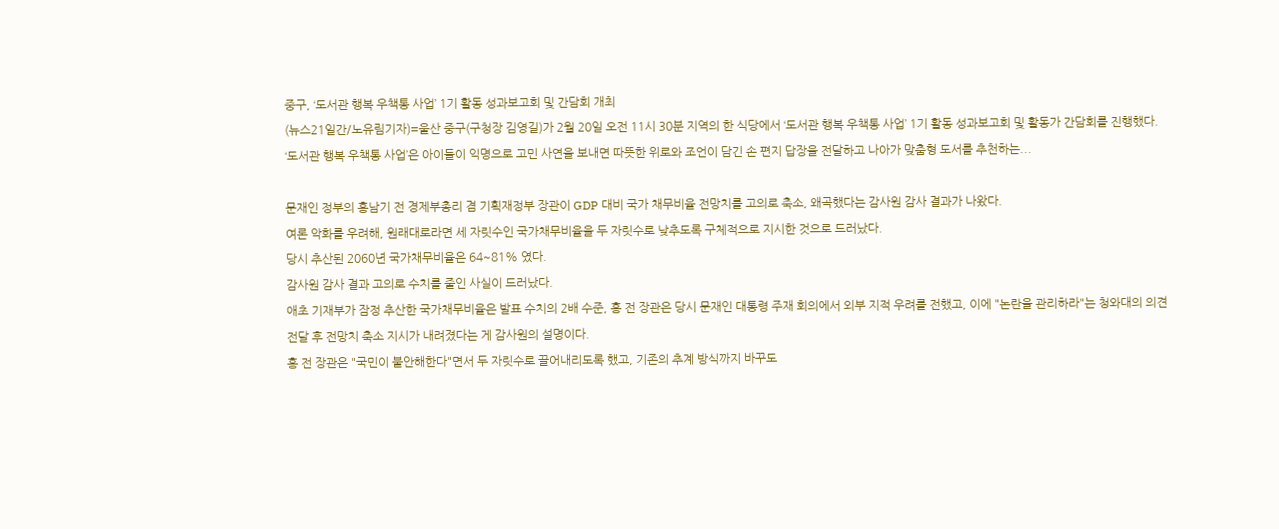중구, ‘도서관 행복 우책통 사업’ 1기 활동 성과보고회 및 간담회 개최
(뉴스21일간/노유림기자)=울산 중구(구청장 김영길)가 2월 20일 오전 11시 30분 지역의 한 식당에서 ‘도서관 행복 우책통 사업’ 1기 활동 성과보고회 및 활동가 간담회를 진행했다. ‘도서관 행복 우책통 사업’은 아이들이 익명으로 고민 사연을 보내면 따뜻한 위로와 조언이 담긴 손 편지 답장을 전달하고 나아가 맞춤형 도서를 추천하는...

문재인 정부의 홍남기 전 경제부총리 겸 기획재정부 장관이 GDP 대비 국가 채무비율 전망치를 고의로 축소, 왜곡했다는 감사원 감사 결과가 나왔다.
여론 악화를 우려해, 원래대로라면 세 자릿수인 국가채무비율을 두 자릿수로 낮추도록 구체적으로 지시한 것으로 드러났다.
당시 추산된 2060년 국가채무비율은 64~81% 였다.
감사원 감사 결과 고의로 수치를 줄인 사실이 드러났다.
애초 기재부가 잠정 추산한 국가채무비율은 발표 수치의 2배 수준, 홍 전 장관은 당시 문재인 대통령 주재 회의에서 외부 지적 우려를 전했고, 이에 "논란을 관리하라"는 청와대의 의견 전달 후 전망치 축소 지시가 내려졌다는 게 감사원의 설명이다.
홍 전 장관은 "국민이 불안해한다"면서 두 자릿수로 끌어내리도록 했고, 기존의 추계 방식까지 바꾸도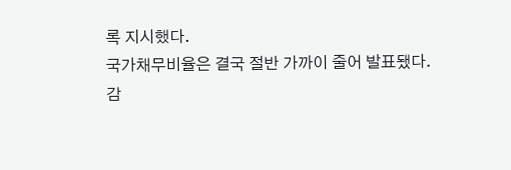록 지시했다.
국가채무비율은 결국 절반 가까이 줄어 발표됐다.
감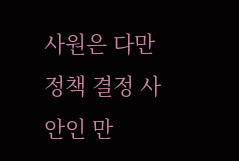사원은 다만 정책 결정 사안인 만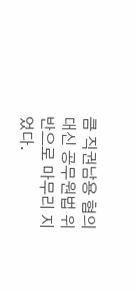큼 직권남용 혐의 대신 공무원법 위반으로 마무리 지었다.